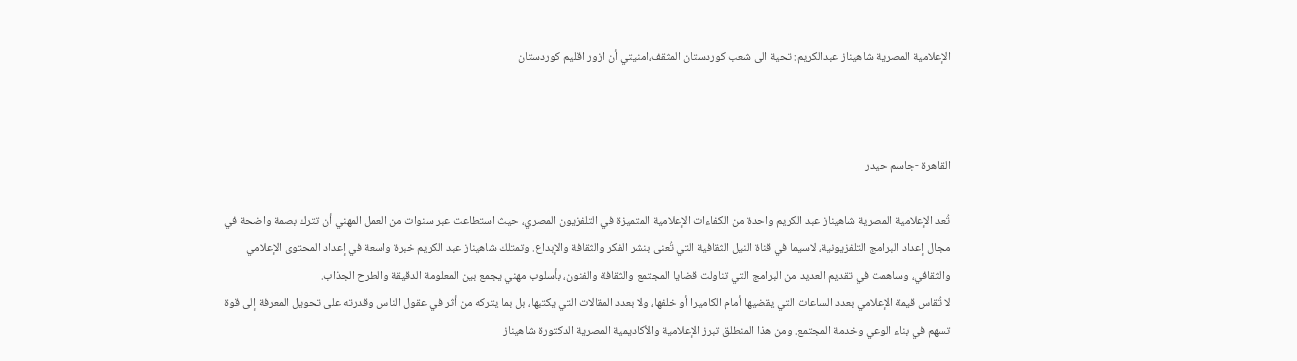الإعلامية المصرية شاهيناز عبدالكريم: تحية الى شعب كوردستان المثقف،امنيتي أن ازور اقليم كوردستان



القاهرة -جاسم حيدر

تُعد الإعلامية المصرية شاهيناز عبد الكريم واحدة من الكفاءات الإعلامية المتميزة في التلفزيون المصري، حيث استطاعت عبر سنوات من العمل المهني أن تترك بصمة واضحة في مجال إعداد البرامج التلفزيونية، لاسيما في قناة النيل الثقافية التي تُعنى بنشر الفكر والثقافة والإبداع. وتمتلك شاهيناز عبد الكريم خبرة واسعة في إعداد المحتوى الإعلامي والثقافي، وساهمت في تقديم العديد من البرامج التي تناولت قضايا المجتمع والثقافة والفنون، بأسلوب مهني يجمع بين المعلومة الدقيقة والطرح الجذاب.
لا تُقاس قيمة الإعلامي بعدد الساعات التي يقضيها أمام الكاميرا أو خلفها، ولا بعدد المقالات التي يكتبها، بل بما يتركه من أثر في عقول الناس وقدرته على تحويل المعرفة إلى قوة تسهم في بناء الوعي وخدمة المجتمع. ومن هذا المنطلق تبرز الإعلامية والأكاديمية المصرية الدكتورة شاهيناز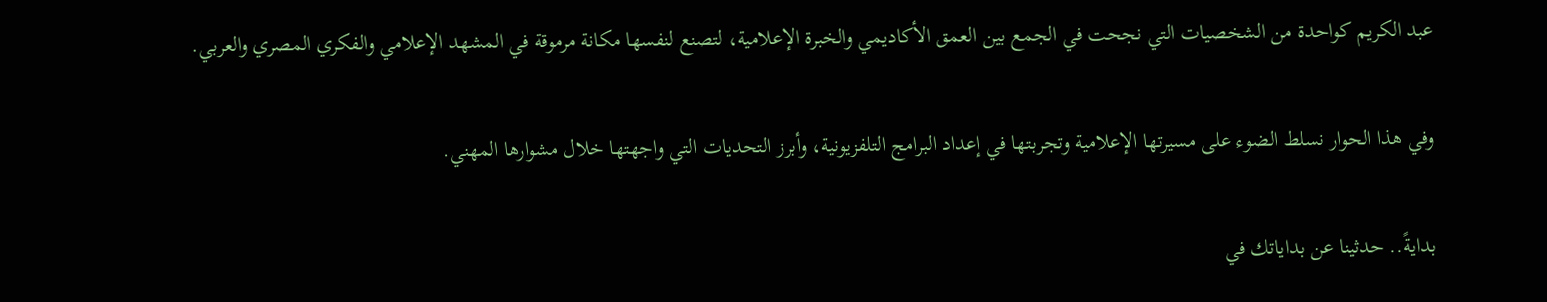عبد الكريم كواحدة من الشخصيات التي نجحت في الجمع بين العمق الأكاديمي والخبرة الإعلامية، لتصنع لنفسها مكانة مرموقة في المشهد الإعلامي والفكري المصري والعربي.

وفي هذا الحوار نسلط الضوء على مسيرتها الإعلامية وتجربتها في إعداد البرامج التلفزيونية، وأبرز التحديات التي واجهتها خلال مشوارها المهني.

بدايةً.. حدثينا عن بداياتك في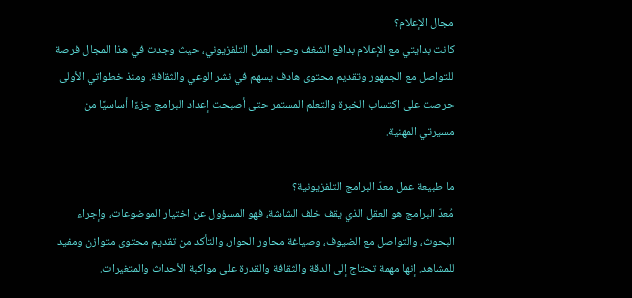مجال الإعلام؟
كانت بدايتي مع الإعلام بدافع الشغف وحب العمل التلفزيوني، حيث وجدت في هذا المجال فرصة للتواصل مع الجمهور وتقديم محتوى هادف يسهم في نشر الوعي والثقافة. ومنذ خطواتي الأولى حرصت على اكتساب الخبرة والتعلم المستمر حتى أصبحت إعداد البرامج جزءًا أساسيًا من مسيرتي المهنية.

ما طبيعة عمل معدّ البرامج التلفزيونية؟
مُعدّ البرامج هو العقل الذي يقف خلف الشاشة، فهو المسؤول عن اختيار الموضوعات، وإجراء البحوث، والتواصل مع الضيوف، وصياغة محاور الحوار، والتأكد من تقديم محتوى متوازن ومفيد للمشاهد. إنها مهمة تحتاج إلى الدقة والثقافة والقدرة على مواكبة الأحداث والمتغيرات.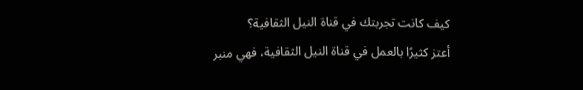كيف كانت تجربتك في قناة النيل الثقافية؟
أعتز كثيرًا بالعمل في قناة النيل الثقافية، فهي منبر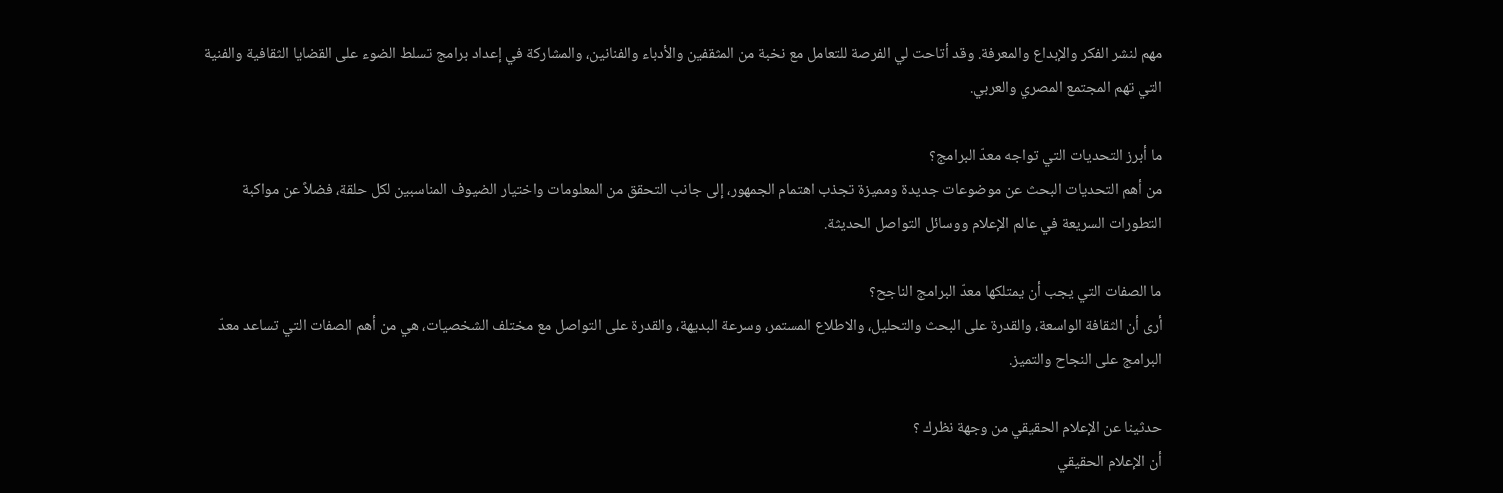مهم لنشر الفكر والإبداع والمعرفة. وقد أتاحت لي الفرصة للتعامل مع نخبة من المثقفين والأدباء والفنانين، والمشاركة في إعداد برامج تسلط الضوء على القضايا الثقافية والفنية التي تهم المجتمع المصري والعربي.

ما أبرز التحديات التي تواجه معدّ البرامج؟
من أهم التحديات البحث عن موضوعات جديدة ومميزة تجذب اهتمام الجمهور، إلى جانب التحقق من المعلومات واختيار الضيوف المناسبين لكل حلقة، فضلاً عن مواكبة التطورات السريعة في عالم الإعلام ووسائل التواصل الحديثة.

ما الصفات التي يجب أن يمتلكها معدّ البرامج الناجح؟
أرى أن الثقافة الواسعة، والقدرة على البحث والتحليل، والاطلاع المستمر، وسرعة البديهة، والقدرة على التواصل مع مختلف الشخصيات، هي من أهم الصفات التي تساعد معدّ البرامج على النجاح والتميز.

حدثينا عن الإعلام الحقيقي من وجهة نظرك ؟
أن الإعلام الحقيقي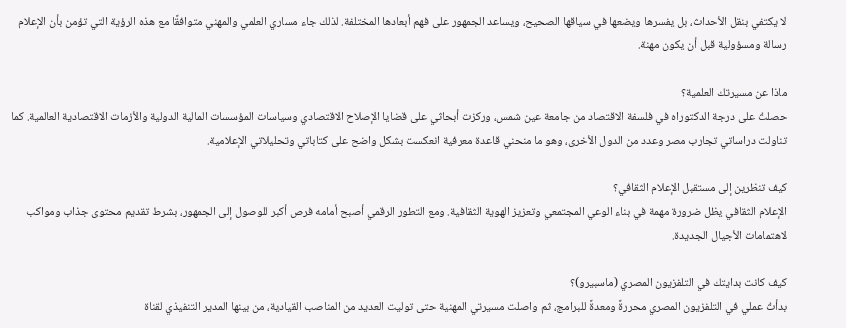لا يكتفي بنقل الأحداث، بل يفسرها ويضعها في سياقها الصحيح، ويساعد الجمهور على فهم أبعادها المختلفة. لذلك جاء مساري العلمي والمهني متوافقًا مع هذه الرؤية التي تؤمن بأن الإعلام رسالة ومسؤولية قبل أن يكون مهنة.

ماذا عن مسيرتك العلمية؟
حصلتُ على درجة الدكتوراه في فلسفة الاقتصاد من جامعة عين شمس، وركزت أبحاثي على قضايا الإصلاح الاقتصادي وسياسات المؤسسات المالية الدولية والأزمات الاقتصادية العالمية. كما تناولت دراساتي تجارب مصر وعدد من الدول الأخرى، وهو ما منحني قاعدة معرفية انعكست بشكل واضح على كتاباتي وتحليلاتي الإعلامية.

كيف تنظرين إلى مستقبل الإعلام الثقافي؟
الإعلام الثقافي يظل ضرورة مهمة في بناء الوعي المجتمعي وتعزيز الهوية الثقافية. ومع التطور الرقمي أصبح أمامه فرص أكبر للوصول إلى الجمهور، بشرط تقديم محتوى جذاب ومواكب لاهتمامات الأجيال الجديدة.

كيف كانت بدايتك في التلفزيون المصري (ماسبيرو)؟
بدأتُ عملي في التلفزيون المصري محررةً ومعدةً للبرامج، ثم واصلت مسيرتي المهنية حتى توليت العديد من المناصب القيادية، من بينها المدير التنفيذي لقناة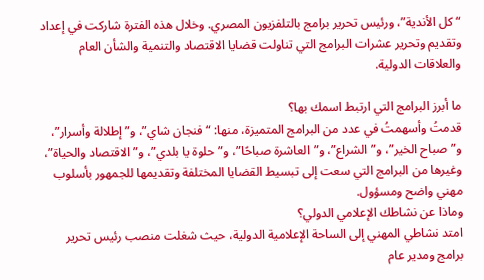“كل الأندية”، ورئيس تحرير برامج بالتلفزيون المصري. وخلال هذه الفترة شاركت في إعداد وتقديم وتحرير عشرات البرامج التي تناولت قضايا الاقتصاد والتنمية والشأن العام والعلاقات الدولية.

ما أبرز البرامج التي ارتبط اسمك بها؟
قدمتُ وأسهمتُ في عدد من البرامج المتميزة، منها: “فنجان شاي”، و”إطلالة وأسرار”، و”صباح الخير”، و”الشراع”، و”العاشرة صباحًا”، و”حلوة يا بلدي”، و”الاقتصاد والحياة”، وغيرها من البرامج التي سعت إلى تبسيط القضايا المختلفة وتقديمها للجمهور بأسلوب مهني واضح ومسؤول.
وماذا عن نشاطك الإعلامي الدولي؟
امتد نشاطي المهني إلى الساحة الإعلامية الدولية، حيث شغلت منصب رئيس تحرير برامج ومدير عام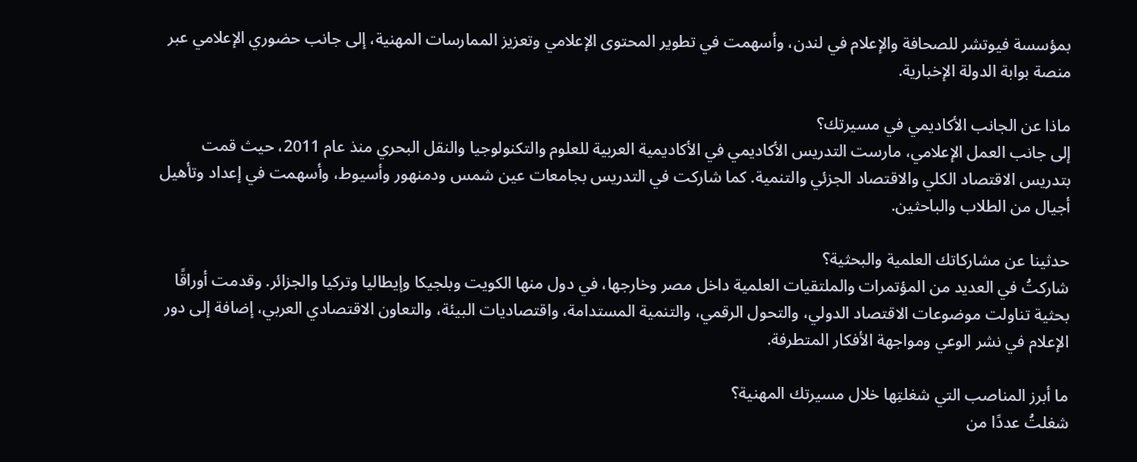بمؤسسة فيوتشر للصحافة والإعلام في لندن، وأسهمت في تطوير المحتوى الإعلامي وتعزيز الممارسات المهنية، إلى جانب حضوري الإعلامي عبر منصة بوابة الدولة الإخبارية.

ماذا عن الجانب الأكاديمي في مسيرتك؟
إلى جانب العمل الإعلامي، مارست التدريس الأكاديمي في الأكاديمية العربية للعلوم والتكنولوجيا والنقل البحري منذ عام 2011، حيث قمت بتدريس الاقتصاد الكلي والاقتصاد الجزئي والتنمية. كما شاركت في التدريس بجامعات عين شمس ودمنهور وأسيوط، وأسهمت في إعداد وتأهيل أجيال من الطلاب والباحثين.

حدثينا عن مشاركاتك العلمية والبحثية؟
شاركتُ في العديد من المؤتمرات والملتقيات العلمية داخل مصر وخارجها، في دول منها الكويت وبلجيكا وإيطاليا وتركيا والجزائر. وقدمت أوراقًا بحثية تناولت موضوعات الاقتصاد الدولي، والتحول الرقمي، والتنمية المستدامة، واقتصاديات البيئة، والتعاون الاقتصادي العربي، إضافة إلى دور الإعلام في نشر الوعي ومواجهة الأفكار المتطرفة.

ما أبرز المناصب التي شغلتِها خلال مسيرتك المهنية؟
شغلتُ عددًا من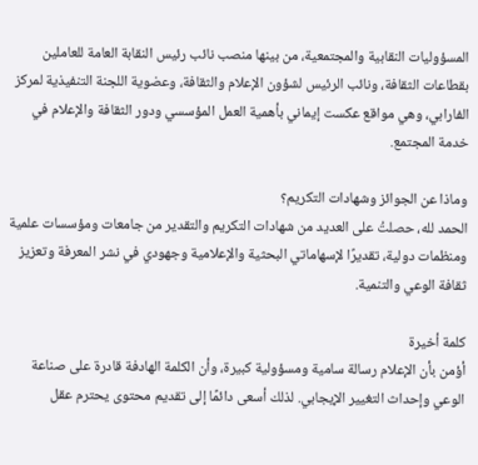المسؤوليات النقابية والمجتمعية، من بينها منصب نائب رئيس النقابة العامة للعاملين بقطاعات الثقافة، ونائب الرئيس لشؤون الإعلام والثقافة، وعضوية اللجنة التنفيذية لمركز الفارابي، وهي مواقع عكست إيماني بأهمية العمل المؤسسي ودور الثقافة والإعلام في خدمة المجتمع.

وماذا عن الجوائز وشهادات التكريم؟
الحمد لله، حصلتُ على العديد من شهادات التكريم والتقدير من جامعات ومؤسسات علمية ومنظمات دولية، تقديرًا لإسهاماتي البحثية والإعلامية وجهودي في نشر المعرفة وتعزيز ثقافة الوعي والتنمية.

كلمة أخيرة
أؤمن بأن الإعلام رسالة سامية ومسؤولية كبيرة، وأن الكلمة الهادفة قادرة على صناعة الوعي وإحداث التغيير الإيجابي. لذلك أسعى دائمًا إلى تقديم محتوى يحترم عقل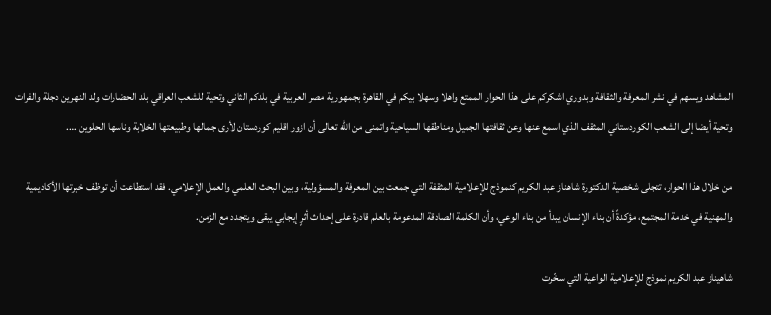المشاهد ويسهم في نشر المعرفة والثقافة وبدوري اشكركم على هذا الحوار الممتع واهلا وسهلا بيكم في القاهرة بجمهورية مصر العربية في بلدكم الثاني وتحية للشعب العراقي بلد الحضارات ولد النهرين دجلة والفرات وتحية أيضا إلى الشعب الكوردستاني المثقف الذي اسمع عنها وعن ثقافتها الجميل ومناطقها السياحية واتمنى من الله تعالى أن ازور اقليم كوردستان لأرى جمالها وطبيعتها الخلابة وناسها الحلوين ….

من خلال هذا الحوار، تتجلى شخصية الدكتورة شاهناز عبد الكريم كنموذج للإعلامية المثقفة التي جمعت بين المعرفة والمسؤولية، وبين البحث العلمي والعمل الإعلامي. فقد استطاعت أن توظف خبرتها الأكاديمية والمهنية في خدمة المجتمع، مؤكدةً أن بناء الإنسان يبدأ من بناء الوعي، وأن الكلمة الصادقة المدعومة بالعلم قادرة على إحداث أثرٍ إيجابي يبقى ويتجدد مع الزمن.

شاهيناز عبد الكريم نموذج للإعلامية الواعية التي سخّرت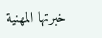خبرتها المهنية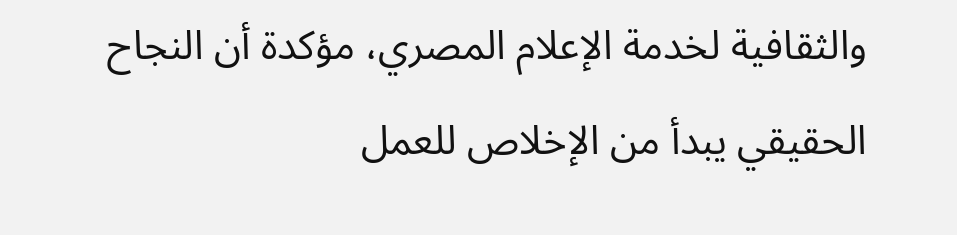والثقافية لخدمة الإعلام المصري، مؤكدة أن النجاح الحقيقي يبدأ من الإخلاص للعمل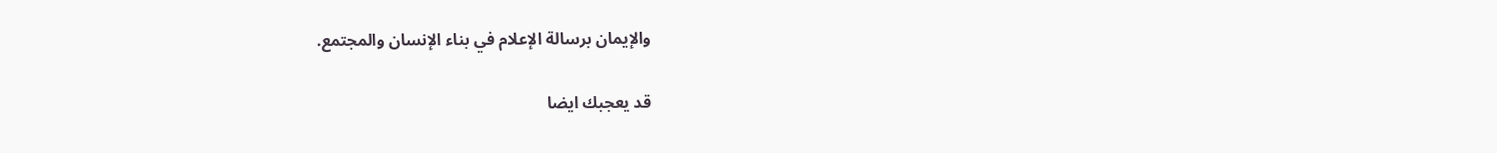والإيمان برسالة الإعلام في بناء الإنسان والمجتمع.

قد يعجبك ايضا